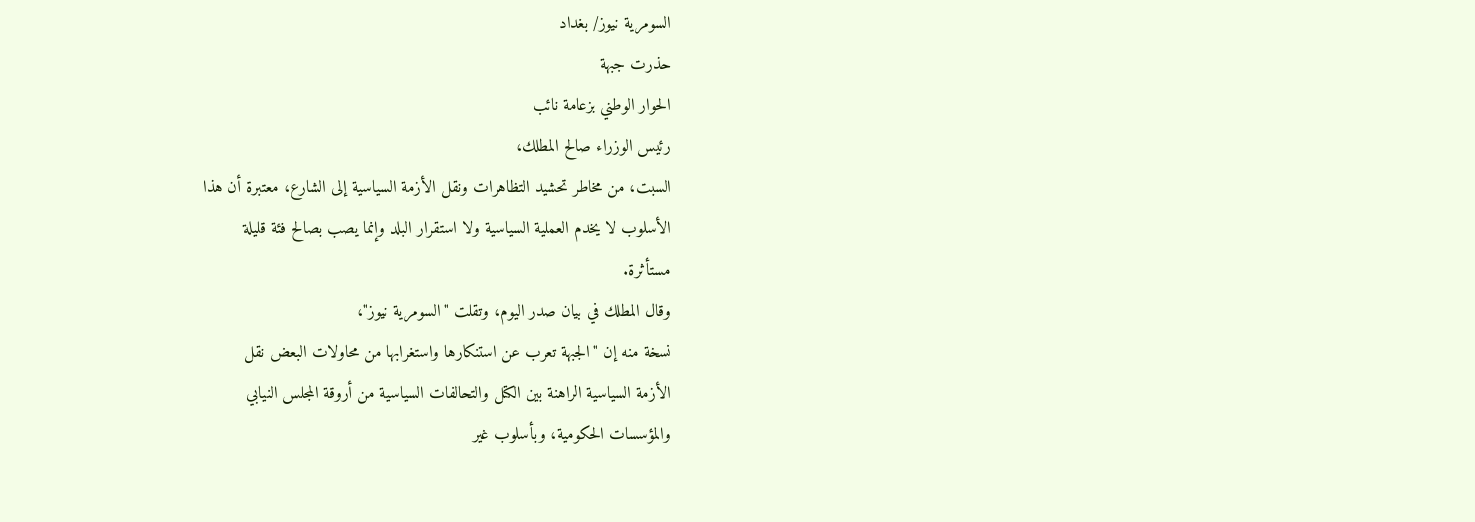السومرية نيوز/ بغداد
حذرت جبهة
الحوار الوطني بزعامة نائب
رئيس الوزراء صالح المطلك،
السبت، من مخاطر تحشيد التظاهرات ونقل الأزمة السياسية إلى الشارع، معتبرة أن هذا
الأسلوب لا يخدم العملية السياسية ولا استقرار البلد وإنما يصب بصالح فئة قليلة
مستأثرة.
وقال المطلك في بيان صدر اليوم، وتقلت "السومرية نيوز"،
نسخة منه إن "الجبهة تعرب عن استنكارها واستغرابها من محاولات البعض نقل
الأزمة السياسية الراهنة بين الكتل والتحالفات السياسية من أروقة المجلس النيابي
والمؤسسات الحكومية، وبأسلوب غير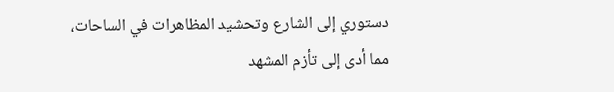دستوري إلى الشارع وتحشيد المظاهرات في الساحات،
مما أدى إلى تأزم المشهد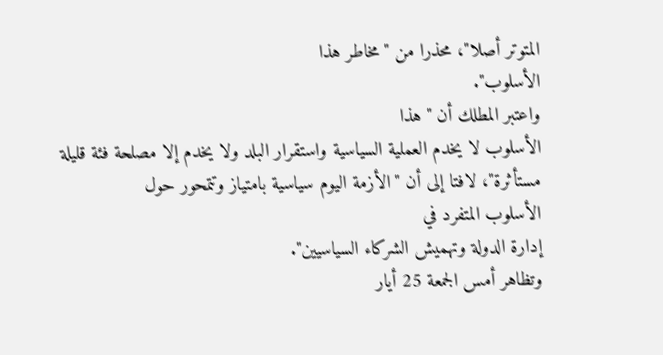المتوتر أصلا"، محذرا من "مخاطر هذا
الأسلوب".
واعتبر المطلك أن "هذا
الأسلوب لا يخدم العملية السياسية واستقرار البلد ولا يخدم إلا مصلحة فئة قليلة
مستأثرة"، لافتا إلى أن "الأزمة اليوم سياسية بامتياز وتتمحور حول
الأسلوب المتفرد في
إدارة الدولة وتهميش الشركاء السياسيين".
وتظاهر أمس الجمعة 25 أيار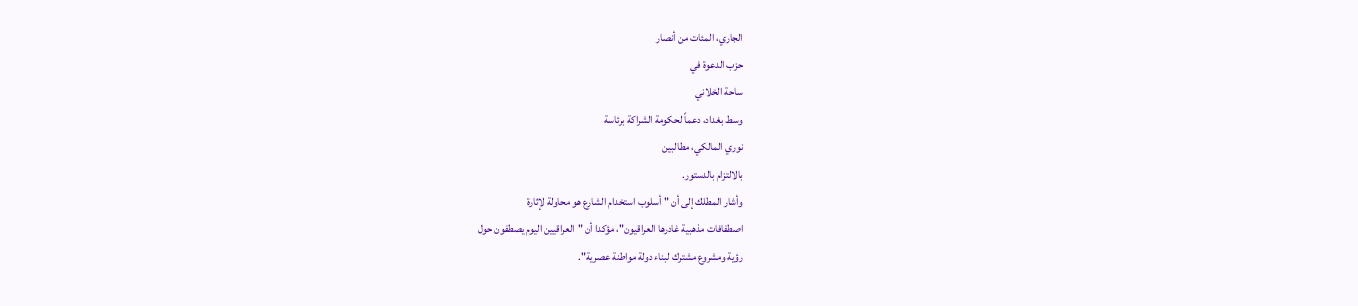الجاري، المئات من أنصار
حزب الدعوة في
ساحة الخلاني
وسط بغداد، دعماً لحكومة الشراكة برئاسة
نوري المالكي، مطالبين
بالالتزام بالدستور.
وأشار المطلك إلى أن "أسلوب استخدام الشارع هو محاولة لإثارة
اصطفافات مذهبية غادرها العراقيون"، مؤكدا أن "العراقيين اليوم يصطفون حول
رؤية ومشروع مشترك لبناء دولة مواطنة عصرية".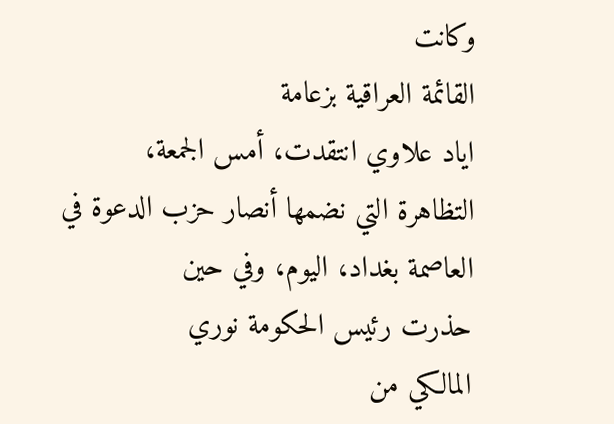وكانت
القائمة العراقية بزعامة
اياد علاوي انتقدت، أمس الجمعة،
التظاهرة التي نضمها أنصار حزب الدعوة في العاصمة بغداد، اليوم، وفي حين
حذرت رئيس الحكومة نوري
المالكي من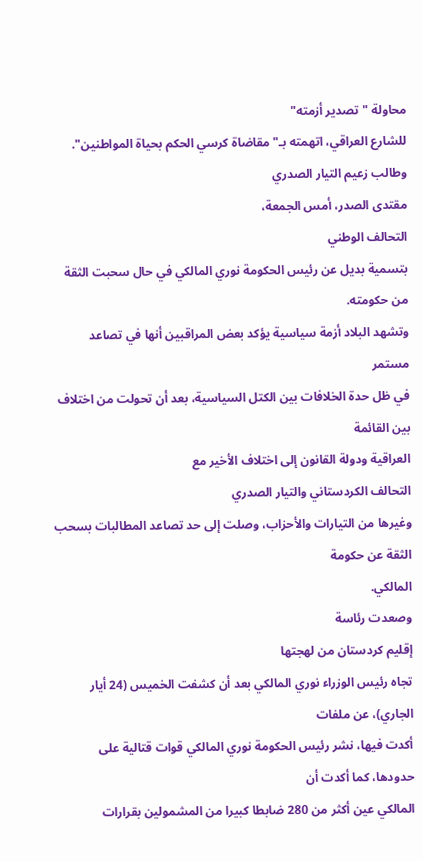محاولة "تصدير أزمته"
للشارع العراقي، اتهمته بـ"مقاضاة كرسي الحكم بحياة المواطنين".
وطالب زعيم التيار الصدري
مقتدى الصدر، أمس الجمعة،
التحالف الوطني
بتسمية بديل عن رئيس الحكومة نوري المالكي في حال سحبت الثقة من حكومته.
وتشهد البلاد أزمة سياسية يؤكد بعض المراقبين أنها في تصاعد مستمر
في ظل حدة الخلافات بين الكتل السياسية، بعد أن تحولت من اختلاف بين القائمة
العراقية ودولة القانون إلى اختلاف الأخير مع
التحالف الكردستاني والتيار الصدري
وغيرها من التيارات والأحزاب، وصلت إلى حد تصاعد المطالبات بسحب الثقة عن حكومة
المالكي.
وصعدت رئاسة
إقليم كردستان من لهجتها
تجاه رئيس الوزراء نوري المالكي بعد أن كشفت الخميس (24 أيار الجاري)، عن ملفات
أكدت فيها، نشر رئيس الحكومة نوري المالكي قوات قتالية على حدودها، كما أكدت أن
المالكي عين أكثر من 280 ضابطا كبيرا من المشمولين بقرارات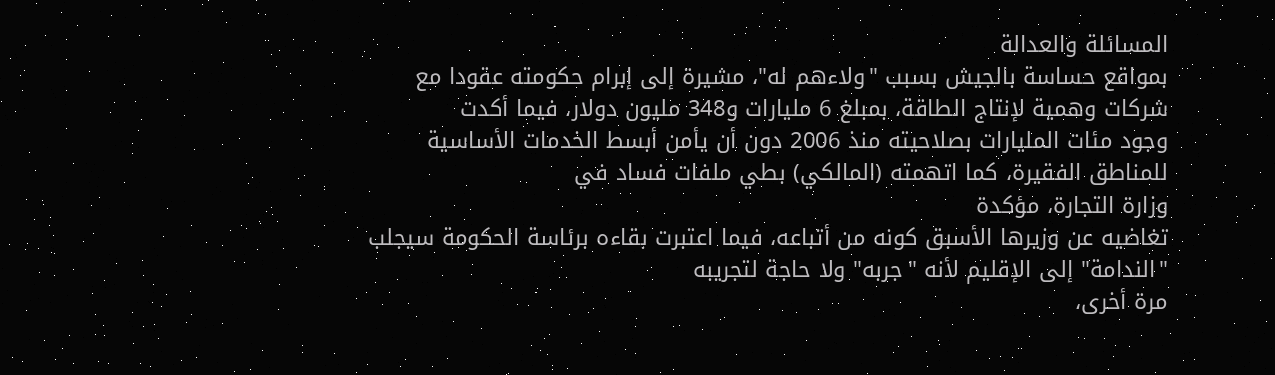المسائلة والعدالة
بمواقع حساسة بالجيش بسبب "ولاءهم له"، مشيرة إلى إبرام حكومته عقودا مع
شركات وهمية لإنتاج الطاقة، بمبلغ 6 مليارات و348 مليون دولار، فيما أكدت
وجود مئات المليارات بصلاحيته منذ 2006 دون أن يأمن أبسط الخدمات الأساسية
للمناطق الفقيرة، كما اتهمته (المالكي) بطي ملفات فساد في
وزارة التجارة، مؤكدة
تغاضيه عن وزيرها الأسبق كونه من أتباعه، فيما اعتبرت بقاءه برئاسة الحكومة سيجلب
"الندامة" إلى الإقليم لأنه "جربه" ولا حاجة لتجريبه
مرة أخرى،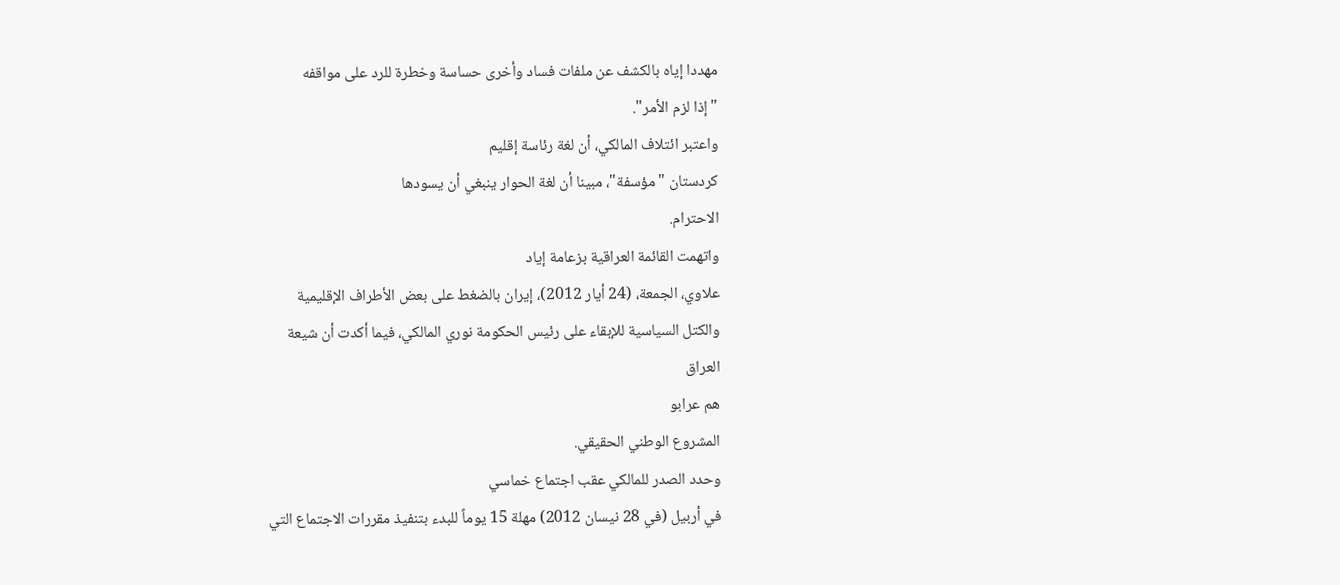مهددا إياه بالكشف عن ملفات فساد وأخرى حساسة وخطرة للرد على مواقفه
"إذا لزم الأمر".
واعتبر ائتلاف المالكي، أن لغة رئاسة إقليم
كردستان "مؤسفة"، مبينا أن لغة الحوار ينبغي أن يسودها
الاحترام.
واتهمت القائمة العراقية بزعامة إياد
علاوي، الجمعة، (24 أيار 2012)، إيران بالضغط على بعض الأطراف الإقليمية
والكتل السياسية للإبقاء على رئيس الحكومة نوري المالكي، فيما أكدت أن شيعة
العراق
هم عرابو
المشروع الوطني الحقيقي.
وحدد الصدر للمالكي عقب اجتماع خماسي
في أربيل (في 28 نيسان 2012) مهلة 15 يوماً للبدء بتنفيذ مقررات الاجتماع التي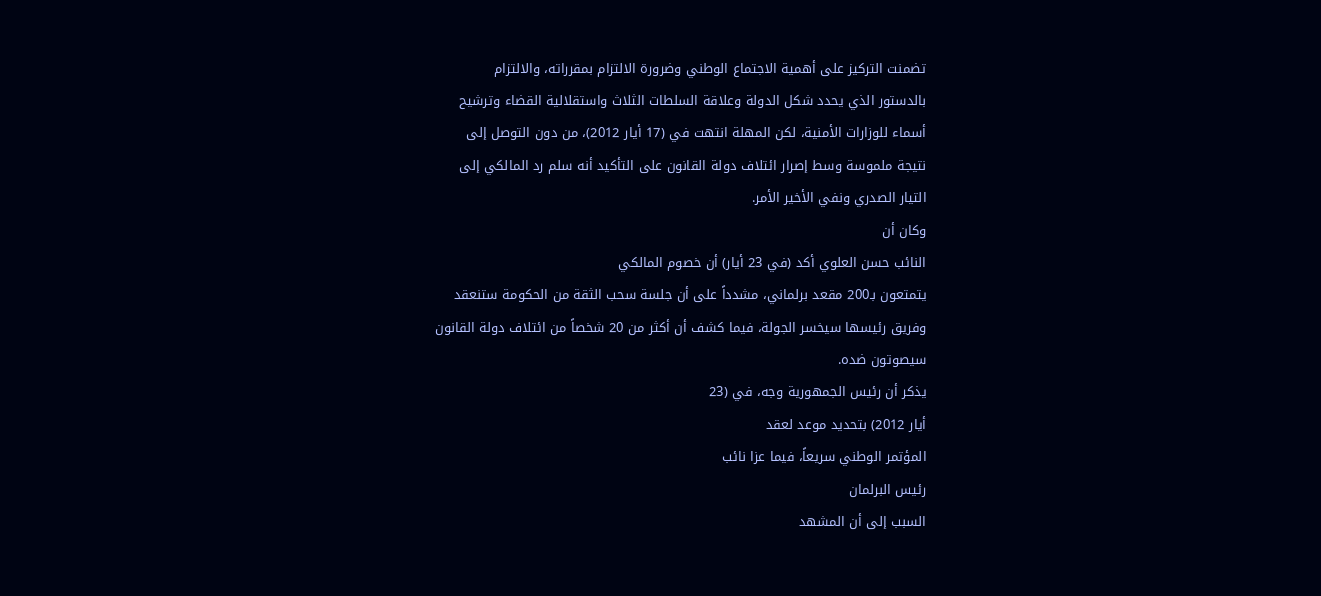تضمنت التركيز على أهمية الاجتماع الوطني وضرورة الالتزام بمقرراته، والالتزام
بالدستور الذي يحدد شكل الدولة وعلاقة السلطات الثلاث واستقلالية القضاء وترشيح
أسماء للوزارات الأمنية، لكن المهلة انتهت في (17 أيار 2012)، من دون التوصل إلى
نتيجة ملموسة وسط إصرار ائتلاف دولة القانون على التأكيد أنه سلم رد المالكي إلى
التيار الصدري ونفي الأخير الأمر.
وكان أن
النائب حسن العلوي أكد (في 23 أيار) أن خصوم المالكي
يتمتعون بـ200 مقعد برلماني، مشدداً على أن جلسة سحب الثقة من الحكومة ستنعقد
وفريق رئيسها سيخسر الجولة، فيما كشف أن أكثر من 20 شخصاً من ائتلاف دولة القانون
سيصوتون ضده.
يذكر أن رئيس الجمهورية وجه، في (23
أيار 2012) بتحديد موعد لعقد
المؤتمر الوطني سريعاً، فيما عزا نائب
رئيس البرلمان
السبب إلى أن المشهد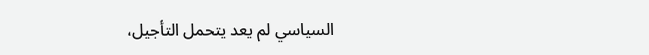السياسي لم يعد يتحمل التأجيل،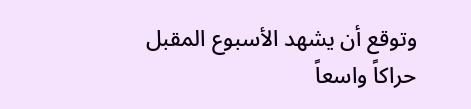وتوقع أن يشهد الأسبوع المقبل
حراكاً واسعاً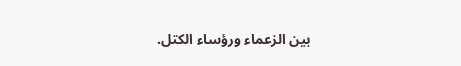بين الزعماء ورؤساء الكتل.